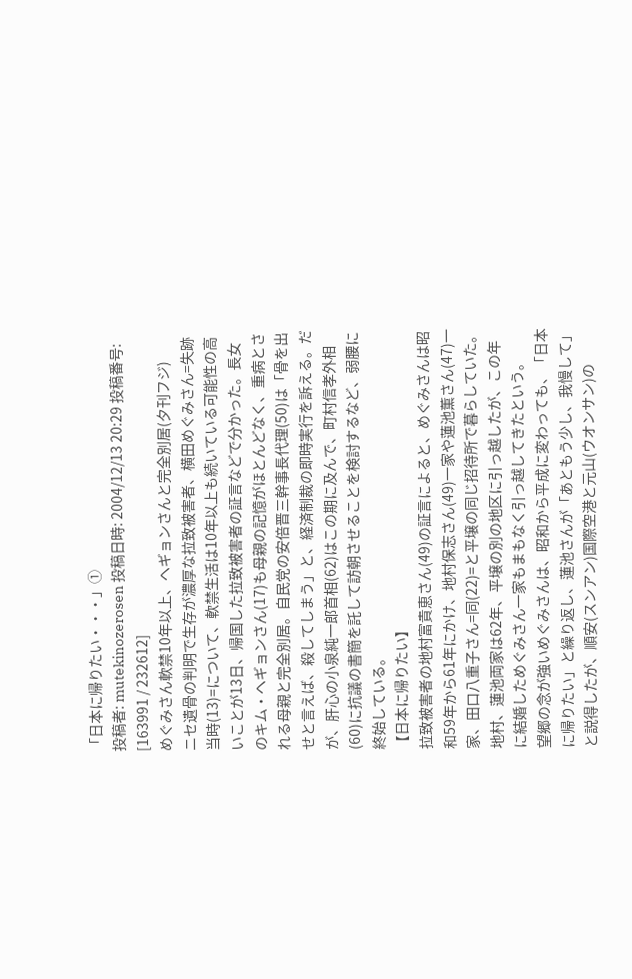「日本に帰りたい・・・」①
投稿者: mutekinozerosen 投稿日時: 2004/12/13 20:29 投稿番号: [163991 / 232612]
めぐみさん軟禁10年以上、ヘギョンさんと完全別居(夕刊フジ)
ニセ遺骨の判明で生存が濃厚な拉致被害者、横田めぐみさん=失跡当時(13)=について、軟禁生活は10年以上も続いている可能性の高いことが13日、帰国した拉致被害者の証言などで分かった。長女のキム・ヘギョンさん(17)も母親の記憶がほとんどなく、重病とされる母親と完全別居。自民党の安倍晋三幹事長代理(50)は「骨を出せと言えば、殺してしまう」と、経済制裁の即時実行を訴える。だが、肝心の小泉純一郎首相(62)はこの期に及んで、町村信孝外相(60)に抗議の書簡を託して訪朝させることを検討するなど、弱腰に終始している。
【日本に帰りたい】
拉致被害者の地村富貴恵さん(49)の証言によると、めぐみさんは昭和59年から61年にかけ、地村保志さん(49)一家や蓮池薫さん(47)一家、田口八重子さん=同(22)=と平壌の同じ招待所で暮らしていた。
地村、蓮池両家は62年、平壌の別の地区に引っ越したが、この年に結婚しためぐみさん一家もまもなく引っ越してきたという。
望郷の念が強いめぐみさんは、昭和から平成に変わっても、「日本に帰りたい」と繰り返し、蓮池さんが「あともう少し、我慢して」と説得したが、順安(スンアン)国際空港と元山(ウオンサン)の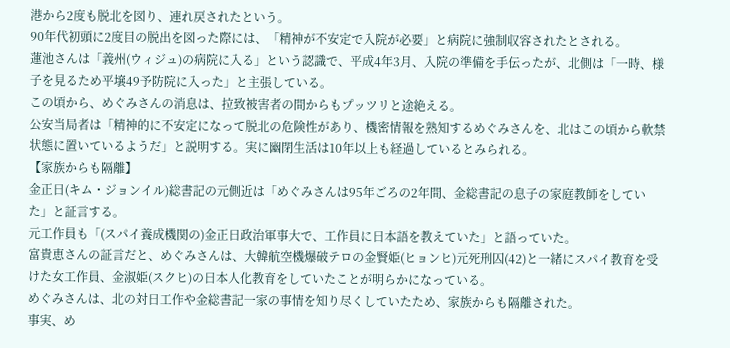港から2度も脱北を図り、連れ戻されたという。
90年代初頭に2度目の脱出を図った際には、「精神が不安定で入院が必要」と病院に強制収容されたとされる。
蓮池さんは「義州(ウィジュ)の病院に入る」という認識で、平成4年3月、入院の準備を手伝ったが、北側は「一時、様子を見るため平壌49予防院に入った」と主張している。
この頃から、めぐみさんの消息は、拉致被害者の間からもプッツリと途絶える。
公安当局者は「精神的に不安定になって脱北の危険性があり、機密情報を熟知するめぐみさんを、北はこの頃から軟禁状態に置いているようだ」と説明する。実に幽閉生活は10年以上も経過しているとみられる。
【家族からも隔離】
金正日(キム・ジョンイル)総書記の元側近は「めぐみさんは95年ごろの2年間、金総書記の息子の家庭教師をしていた」と証言する。
元工作員も「(スパイ養成機関の)金正日政治軍事大で、工作員に日本語を教えていた」と語っていた。
富貴恵さんの証言だと、めぐみさんは、大韓航空機爆破テロの金賢姫(ヒョンヒ)元死刑囚(42)と一緒にスパイ教育を受けた女工作員、金淑姫(スクヒ)の日本人化教育をしていたことが明らかになっている。
めぐみさんは、北の対日工作や金総書記一家の事情を知り尽くしていたため、家族からも隔離された。
事実、め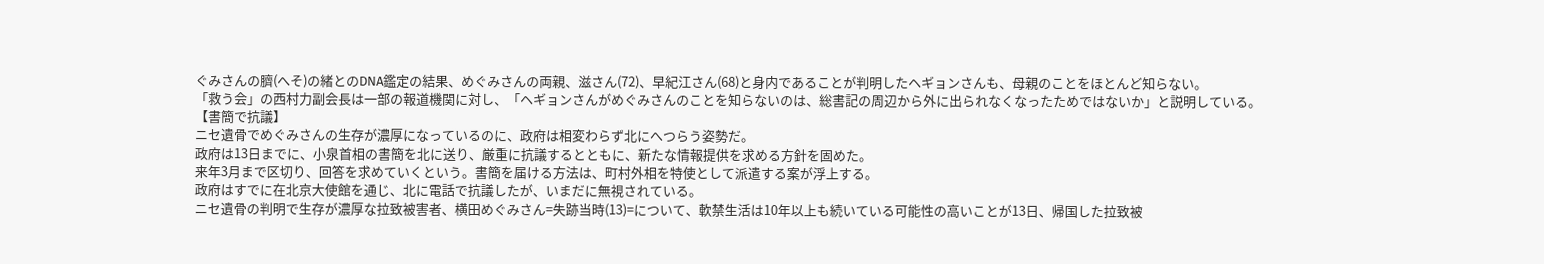ぐみさんの臍(へそ)の緒とのDNA鑑定の結果、めぐみさんの両親、滋さん(72)、早紀江さん(68)と身内であることが判明したヘギョンさんも、母親のことをほとんど知らない。
「救う会」の西村力副会長は一部の報道機関に対し、「ヘギョンさんがめぐみさんのことを知らないのは、総書記の周辺から外に出られなくなったためではないか」と説明している。
【書簡で抗議】
ニセ遺骨でめぐみさんの生存が濃厚になっているのに、政府は相変わらず北にへつらう姿勢だ。
政府は13日までに、小泉首相の書簡を北に送り、厳重に抗議するとともに、新たな情報提供を求める方針を固めた。
来年3月まで区切り、回答を求めていくという。書簡を届ける方法は、町村外相を特使として派遣する案が浮上する。
政府はすでに在北京大使館を通じ、北に電話で抗議したが、いまだに無視されている。
ニセ遺骨の判明で生存が濃厚な拉致被害者、横田めぐみさん=失跡当時(13)=について、軟禁生活は10年以上も続いている可能性の高いことが13日、帰国した拉致被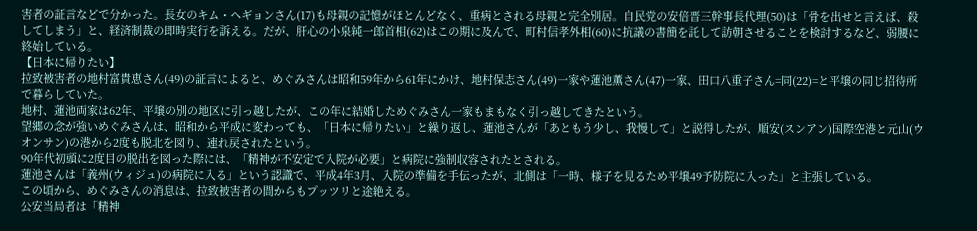害者の証言などで分かった。長女のキム・ヘギョンさん(17)も母親の記憶がほとんどなく、重病とされる母親と完全別居。自民党の安倍晋三幹事長代理(50)は「骨を出せと言えば、殺してしまう」と、経済制裁の即時実行を訴える。だが、肝心の小泉純一郎首相(62)はこの期に及んで、町村信孝外相(60)に抗議の書簡を託して訪朝させることを検討するなど、弱腰に終始している。
【日本に帰りたい】
拉致被害者の地村富貴恵さん(49)の証言によると、めぐみさんは昭和59年から61年にかけ、地村保志さん(49)一家や蓮池薫さん(47)一家、田口八重子さん=同(22)=と平壌の同じ招待所で暮らしていた。
地村、蓮池両家は62年、平壌の別の地区に引っ越したが、この年に結婚しためぐみさん一家もまもなく引っ越してきたという。
望郷の念が強いめぐみさんは、昭和から平成に変わっても、「日本に帰りたい」と繰り返し、蓮池さんが「あともう少し、我慢して」と説得したが、順安(スンアン)国際空港と元山(ウオンサン)の港から2度も脱北を図り、連れ戻されたという。
90年代初頭に2度目の脱出を図った際には、「精神が不安定で入院が必要」と病院に強制収容されたとされる。
蓮池さんは「義州(ウィジュ)の病院に入る」という認識で、平成4年3月、入院の準備を手伝ったが、北側は「一時、様子を見るため平壌49予防院に入った」と主張している。
この頃から、めぐみさんの消息は、拉致被害者の間からもプッツリと途絶える。
公安当局者は「精神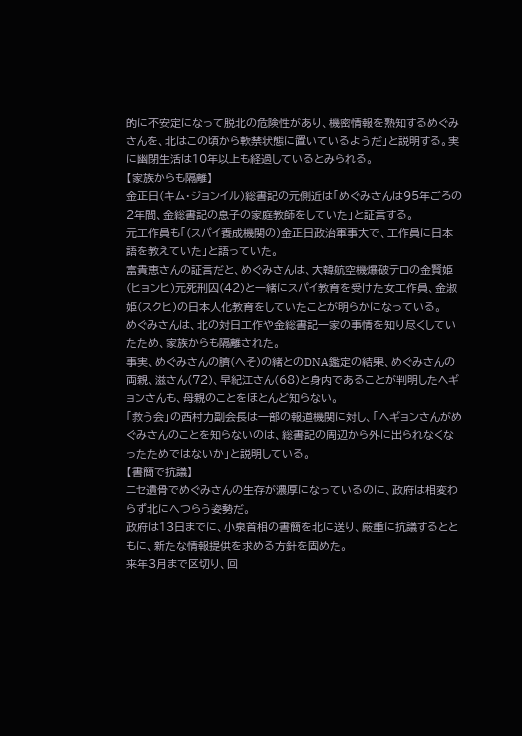的に不安定になって脱北の危険性があり、機密情報を熟知するめぐみさんを、北はこの頃から軟禁状態に置いているようだ」と説明する。実に幽閉生活は10年以上も経過しているとみられる。
【家族からも隔離】
金正日(キム・ジョンイル)総書記の元側近は「めぐみさんは95年ごろの2年間、金総書記の息子の家庭教師をしていた」と証言する。
元工作員も「(スパイ養成機関の)金正日政治軍事大で、工作員に日本語を教えていた」と語っていた。
富貴恵さんの証言だと、めぐみさんは、大韓航空機爆破テロの金賢姫(ヒョンヒ)元死刑囚(42)と一緒にスパイ教育を受けた女工作員、金淑姫(スクヒ)の日本人化教育をしていたことが明らかになっている。
めぐみさんは、北の対日工作や金総書記一家の事情を知り尽くしていたため、家族からも隔離された。
事実、めぐみさんの臍(へそ)の緒とのDNA鑑定の結果、めぐみさんの両親、滋さん(72)、早紀江さん(68)と身内であることが判明したヘギョンさんも、母親のことをほとんど知らない。
「救う会」の西村力副会長は一部の報道機関に対し、「ヘギョンさんがめぐみさんのことを知らないのは、総書記の周辺から外に出られなくなったためではないか」と説明している。
【書簡で抗議】
ニセ遺骨でめぐみさんの生存が濃厚になっているのに、政府は相変わらず北にへつらう姿勢だ。
政府は13日までに、小泉首相の書簡を北に送り、厳重に抗議するとともに、新たな情報提供を求める方針を固めた。
来年3月まで区切り、回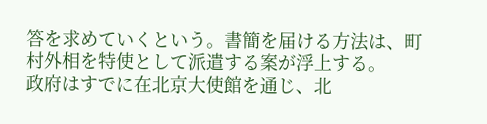答を求めていくという。書簡を届ける方法は、町村外相を特使として派遣する案が浮上する。
政府はすでに在北京大使館を通じ、北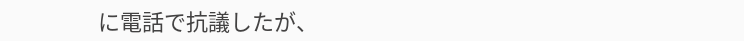に電話で抗議したが、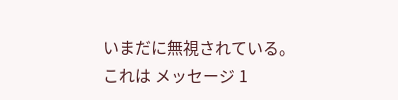いまだに無視されている。
これは メッセージ 1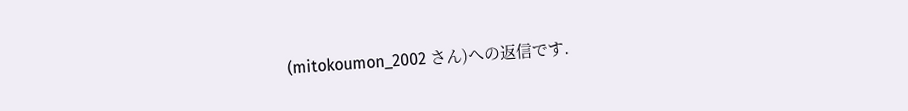(mitokoumon_2002 さん)への返信です.